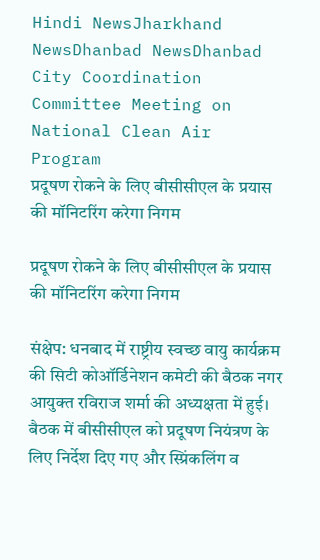Hindi NewsJharkhand NewsDhanbad NewsDhanbad City Coordination Committee Meeting on National Clean Air Program
प्रदूषण रोकने के लिए बीसीसीएल के प्रयास की मॉनिटरिंग करेगा निगम

प्रदूषण रोकने के लिए बीसीसीएल के प्रयास की मॉनिटरिंग करेगा निगम

संक्षेप: धनबाद में राष्ट्रीय स्वच्छ वायु कार्यक्रम की सिटी कोऑर्डिनेशन कमेटी की बैठक नगर आयुक्त रविराज शर्मा की अध्यक्षता में हुई। बैठक में बीसीसीएल को प्रदूषण नियंत्रण के लिए निर्देश दिए गए और स्प्रिंकलिंग व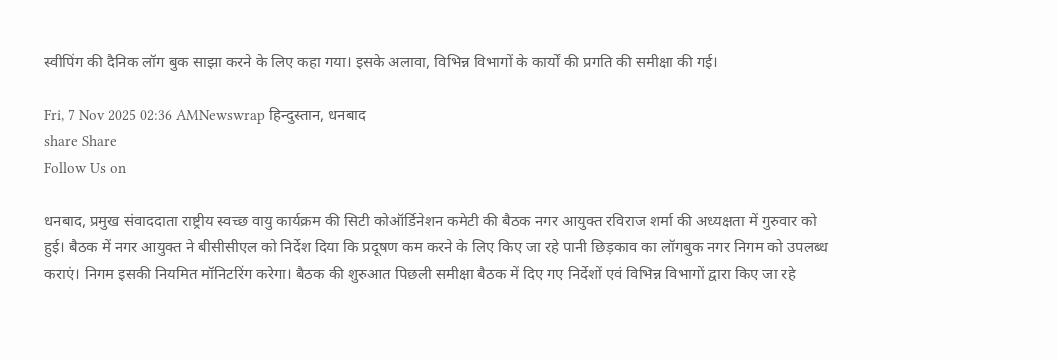स्वीपिंग की दैनिक लॉग बुक साझा करने के लिए कहा गया। इसके अलावा, विभिन्न विभागों के कार्यों की प्रगति की समीक्षा की गई।

Fri, 7 Nov 2025 02:36 AMNewswrap हिन्दुस्तान, धनबाद
share Share
Follow Us on

धनबाद, प्रमुख संवाददाता राष्ट्रीय स्वच्छ वायु कार्यक्रम की सिटी कोऑर्डिनेशन कमेटी की बैठक नगर आयुक्त रविराज शर्मा की अध्यक्षता में गुरुवार को हुई। बैठक में नगर आयुक्त ने बीसीसीएल को निर्देश दिया कि प्रदूषण कम करने के लिए किए जा रहे पानी छिड़काव का लॉगबुक नगर निगम को उपलब्ध कराएं। निगम इसकी नियमित मॉनिटरिंग करेगा। बैठक की शुरुआत पिछली समीक्षा बैठक में दिए गए निर्देशों एवं विभिन्न विभागों द्वारा किए जा रहे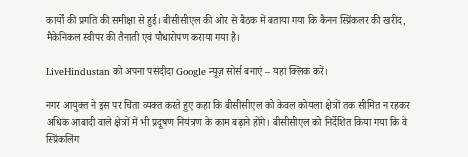कार्यों की प्रगति की समीक्षा से हुई। बीसीसीएल की ओर से बैठक में बताया गया कि कैनन स्प्रिंकलर की खरीद, मैकेनिकल स्वीपर की तैनाती एवं पौधारोपण कराया गया है।

LiveHindustan को अपना पसंदीदा Google न्यूज़ सोर्स बनाएं – यहां क्लिक करें।

नगर आयुक्त ने इस पर चिंता व्यक्त करते हुए कहा कि बीसीसीएल को केवल कोयला क्षेत्रों तक सीमित न रहकर अधिक आबादी वाले क्षेत्रों में भी प्रदूषण नियंत्रण के काम बढ़ाने होंगे। बीसीसीएल को निर्देशित किया गया कि वे स्प्रिंकलिंग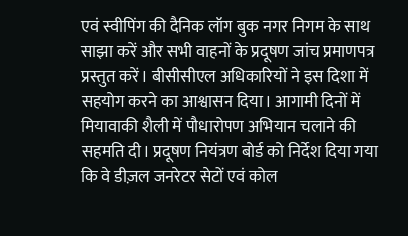एवं स्वीपिंग की दैनिक लॉग बुक नगर निगम के साथ साझा करें और सभी वाहनों के प्रदूषण जांच प्रमाणपत्र प्रस्तुत करें। बीसीसीएल अधिकारियों ने इस दिशा में सहयोग करने का आश्वासन दिया। आगामी दिनों में मियावाकी शैली में पौधारोपण अभियान चलाने की सहमति दी। प्रदूषण नियंत्रण बोर्ड को निर्देश दिया गया कि वे डीज़ल जनरेटर सेटों एवं कोल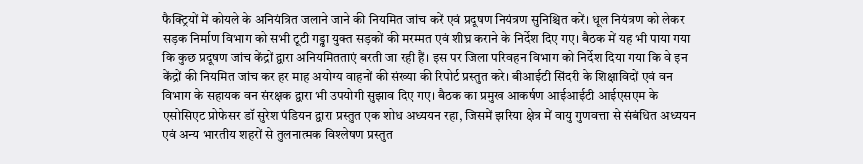फैक्ट्रियों में कोयले के अनियंत्रित जलाने जाने की नियमित जांच करें एवं प्रदूषण नियंत्रण सुनिश्चित करें। धूल नियंत्रण को लेकर सड़क निर्माण विभाग को सभी टूटी गड्ढा युक्त सड़कों की मरम्मत एवं शीघ्र कराने के निर्देश दिए गए। बैठक में यह भी पाया गया कि कुछ प्रदूषण जांच केंद्रों द्वारा अनियमितताएं बरती जा रही हैं। इस पर जिला परिवहन विभाग को निर्देश दिया गया कि वे इन केंद्रों की नियमित जांच कर हर माह अयोग्य वाहनों की संख्या की रिपोर्ट प्रस्तुत करे। बीआईटी सिंदरी के शिक्षाविदों एवं वन विभाग के सहायक वन संरक्षक द्वारा भी उपयोगी सुझाव दिए गए। बैठक का प्रमुख आकर्षण आईआईटी आईएसएम के एसोसिएट प्रोफेसर डॉ सुरेश पंडियन द्वारा प्रस्तुत एक शोध अध्ययन रहा, जिसमें झरिया क्षेत्र में वायु गुणवत्ता से संबंधित अध्ययन एवं अन्य भारतीय शहरों से तुलनात्मक विश्लेषण प्रस्तुत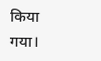किया गया।